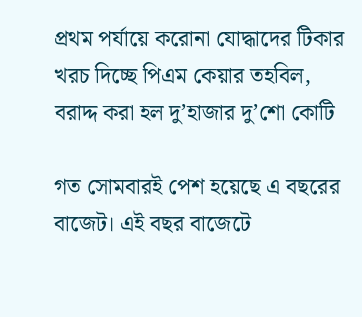প্রথম পর্যায়ে করোনা যোদ্ধাদের টিকার খরচ দিচ্ছে পিএম কেয়ার তহবিল, বরাদ্দ করা হল দু’হাজার দু’শো কোটি

গত সোমবারই পেশ হয়েছে এ বছরের বাজেট। এই বছর বাজেটে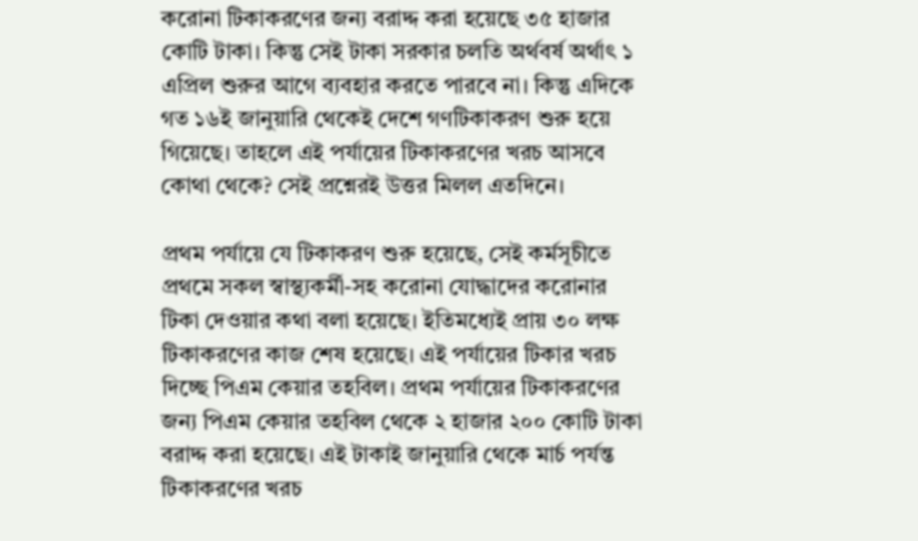করোনা টিকাকরণের জন্য বরাদ্দ করা হয়েছে ৩৫ হাজার কোটি টাকা। কিন্তু সেই টাকা সরকার চলতি অর্থবর্ষ অর্থাৎ ১ এপ্রিল শুরুর আগে ব্যবহার করতে পারবে না। কিন্তু এদিকে গত ১৬ই জানুয়ারি থেকেই দেশে গণটিকাকরণ শুরু হয়ে গিয়েছে। তাহলে এই পর্যায়ের টিকাকরণের খরচ আসবে কোথা থেকে? সেই প্রশ্নেরই উত্তর মিলল এতদিনে।

প্রথম পর্যায়ে যে টিকাকরণ শুরু হয়েছে, সেই কর্মসূচীতে প্রথমে সকল স্বাস্থ্যকর্মী-সহ করোনা যোদ্ধাদের করোনার টিকা দেওয়ার কথা বলা হয়েছে। ইতিমধ্যেই প্রায় ৩০ লক্ষ টিকাকরণের কাজ শেষ হয়েছে। এই পর্যায়ের টিকার খরচ দিচ্ছে পিএম কেয়ার তহবিল। প্রথম পর্যায়ের টিকাকরণের জন্য পিএম কেয়ার তহবিল থেকে ২ হাজার ২০০ কোটি টাকা বরাদ্দ করা হয়েছে। এই টাকাই জানুয়ারি থেকে মার্চ পর্যন্ত টিকাকরণের খরচ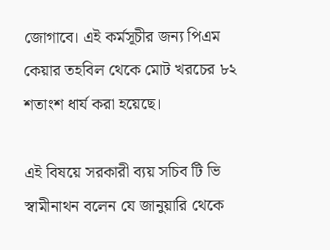জোগাবে। এই কর্মসূচীর জন্য পিএম কেয়ার তহবিল থেকে মোট খরচের ৮২ শতাংশ ধার্য করা হয়েছে।

এই বিষয়ে সরকারী ব্যয় সচিব টি ভি স্বামীনাথন বলেন যে জানুয়ারি থেকে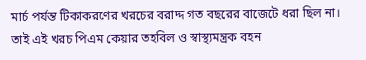মার্চ পর্যন্ত টিকাকরণের খরচের বরাদ্দ গত বছরের বাজেটে ধরা ছিল না। তাই এই খরচ পিএম কেয়ার তহবিল ও স্বাস্থ্যমন্ত্রক বহন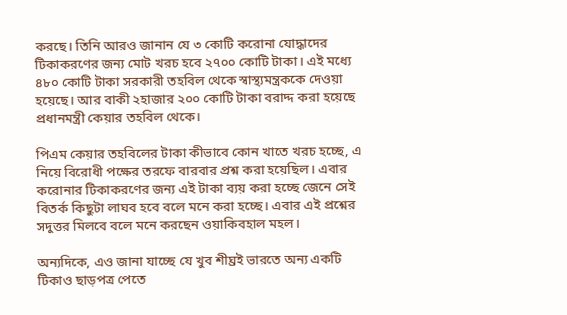করছে। তিনি আরও জানান যে ৩ কোটি করোনা যোদ্ধাদের টিকাকরণের জন্য মোট খরচ হবে ২৭০০ কোটি টাকা। এই মধ্যে ৪৮০ কোটি টাকা সরকারী তহবিল থেকে স্বাস্থ্যমন্ত্রককে দেওয়া হয়েছে। আর বাকী ২হাজার ২০০ কোটি টাকা বরাদ্দ করা হয়েছে প্রধানমন্ত্রী কেয়ার তহবিল থেকে।

পিএম কেয়ার তহবিলের টাকা কীভাবে কোন খাতে খরচ হচ্ছে, এ নিয়ে বিরোধী পক্ষের তরফে বারবার প্রশ্ন করা হয়েছিল। এবার করোনার টিকাকরণের জন্য এই টাকা ব্যয় করা হচ্ছে জেনে সেই বিতর্ক কিছুটা লাঘব হবে বলে মনে করা হচ্ছে। এবার এই প্রশ্নের সদুত্তর মিলবে বলে মনে করছেন ওয়াকিবহাল মহল।

অন্যদিকে, এও জানা যাচ্ছে যে খুব শীঘ্রই ভারতে অন্য একটি টিকাও ছাড়পত্র পেতে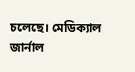চলেছে। মেডিক্যাল জার্নাল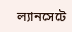ল্যানসেটে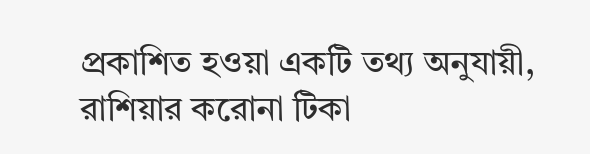প্রকাশিত হওয়া একটি তথ্য অনুযায়ী, রাশিয়ার করোনা টিকা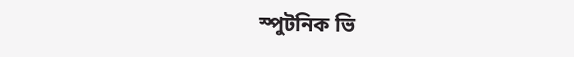স্পুটনিক ভি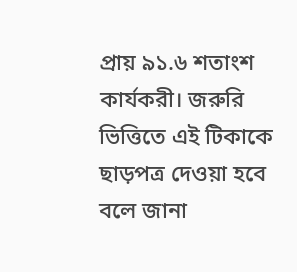প্রায় ৯১.৬ শতাংশ কার্যকরী। জরুরি ভিত্তিতে এই টিকাকে ছাড়পত্র দেওয়া হবে বলে জানা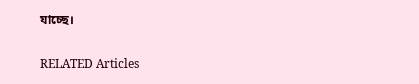যাচ্ছে।

RELATED Articles